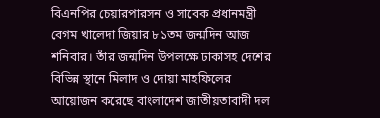বিএনপির চেয়ারপারসন ও সাবেক প্রধানমন্ত্রী বেগম খালেদা জিয়ার ৮১তম জন্মদিন আজ শনিবার। তাঁর জন্মদিন উপলক্ষে ঢাকাসহ দেশের বিভিন্ন স্থানে মিলাদ ও দোয়া মাহফিলের আয়োজন করেছে বাংলাদেশ জাতীয়তাবাদী দল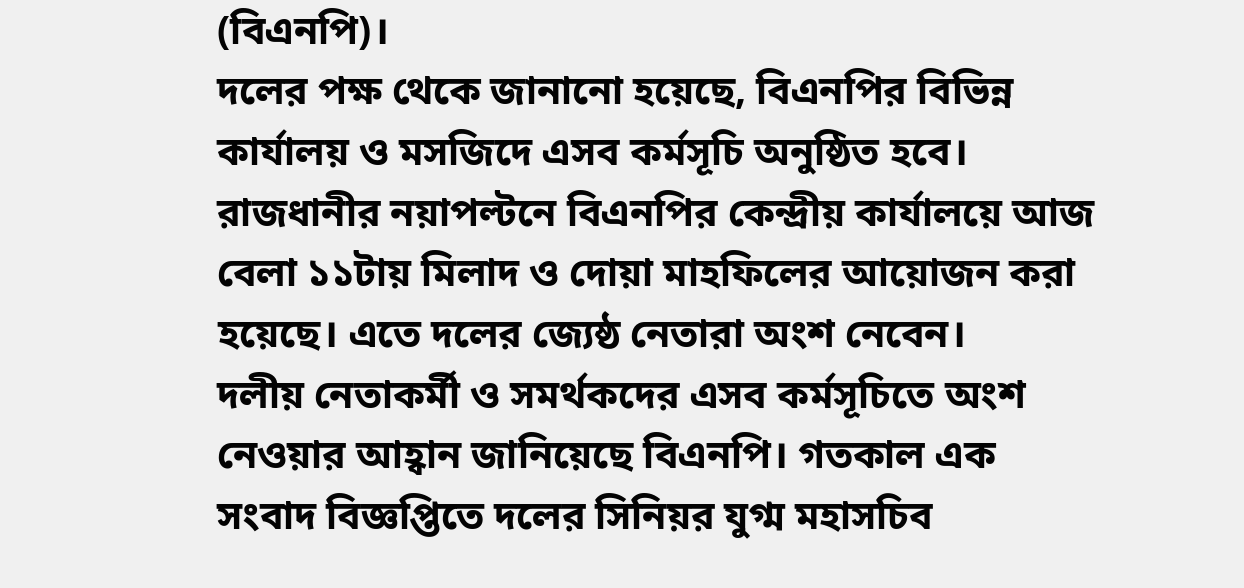(বিএনপি)।
দলের পক্ষ থেকে জানানো হয়েছে, বিএনপির বিভিন্ন কার্যালয় ও মসজিদে এসব কর্মসূচি অনুষ্ঠিত হবে। রাজধানীর নয়াপল্টনে বিএনপির কেন্দ্রীয় কার্যালয়ে আজ বেলা ১১টায় মিলাদ ও দোয়া মাহফিলের আয়োজন করা হয়েছে। এতে দলের জ্যেষ্ঠ নেতারা অংশ নেবেন।
দলীয় নেতাকর্মী ও সমর্থকদের এসব কর্মসূচিতে অংশ নেওয়ার আহ্বান জানিয়েছে বিএনপি। গতকাল এক সংবাদ বিজ্ঞপ্তিতে দলের সিনিয়র যুগ্ম মহাসচিব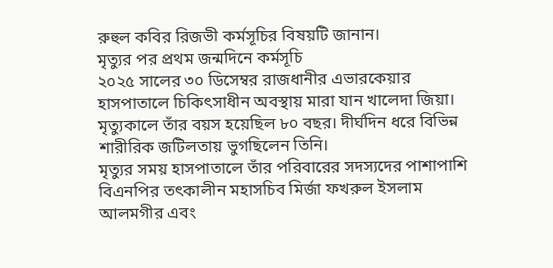রুহুল কবির রিজভী কর্মসূচির বিষয়টি জানান।
মৃত্যুর পর প্রথম জন্মদিনে কর্মসূচি
২০২৫ সালের ৩০ ডিসেম্বর রাজধানীর এভারকেয়ার হাসপাতালে চিকিৎসাধীন অবস্থায় মারা যান খালেদা জিয়া। মৃত্যুকালে তাঁর বয়স হয়েছিল ৮০ বছর। দীর্ঘদিন ধরে বিভিন্ন শারীরিক জটিলতায় ভুগছিলেন তিনি।
মৃত্যুর সময় হাসপাতালে তাঁর পরিবারের সদস্যদের পাশাপাশি বিএনপির তৎকালীন মহাসচিব মির্জা ফখরুল ইসলাম আলমগীর এবং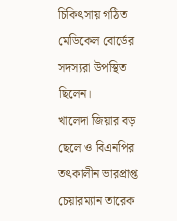চিকিৎসায় গঠিত মেডিকেল বোর্ডের সদস্যরা উপস্থিত ছিলেন।
খালেদা জিয়ার বড় ছেলে ও বিএনপির তৎকালীন ভারপ্রাপ্ত চেয়ারম্যান তারেক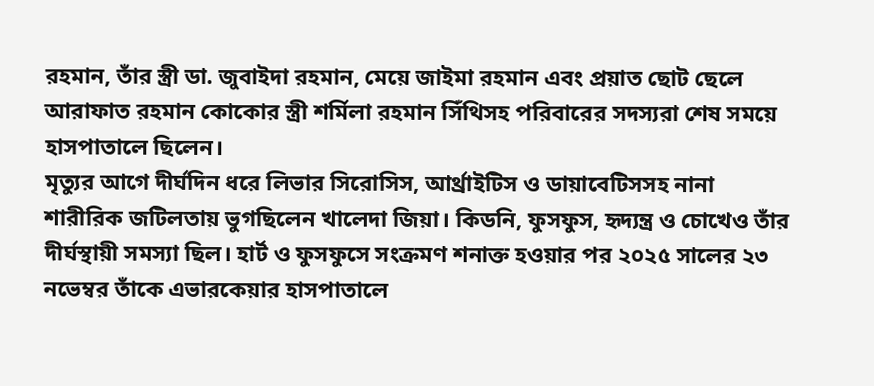রহমান, তাঁর স্ত্রী ডা. জুবাইদা রহমান, মেয়ে জাইমা রহমান এবং প্রয়াত ছোট ছেলে আরাফাত রহমান কোকোর স্ত্রী শর্মিলা রহমান সিঁথিসহ পরিবারের সদস্যরা শেষ সময়ে হাসপাতালে ছিলেন।
মৃত্যুর আগে দীর্ঘদিন ধরে লিভার সিরোসিস, আর্থ্রাইটিস ও ডায়াবেটিসসহ নানা শারীরিক জটিলতায় ভুগছিলেন খালেদা জিয়া। কিডনি, ফুসফুস, হৃদ্যন্ত্র ও চোখেও তাঁর দীর্ঘস্থায়ী সমস্যা ছিল। হার্ট ও ফুসফুসে সংক্রমণ শনাক্ত হওয়ার পর ২০২৫ সালের ২৩ নভেম্বর তাঁকে এভারকেয়ার হাসপাতালে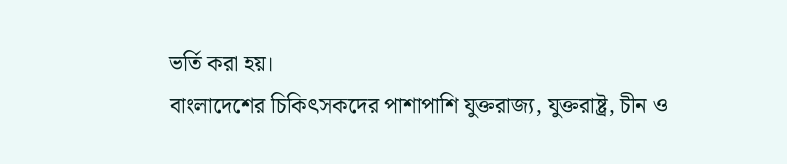ভর্তি করা হয়।
বাংলাদেশের চিকিৎসকদের পাশাপাশি যুক্তরাজ্য, যুক্তরাষ্ট্র, চীন ও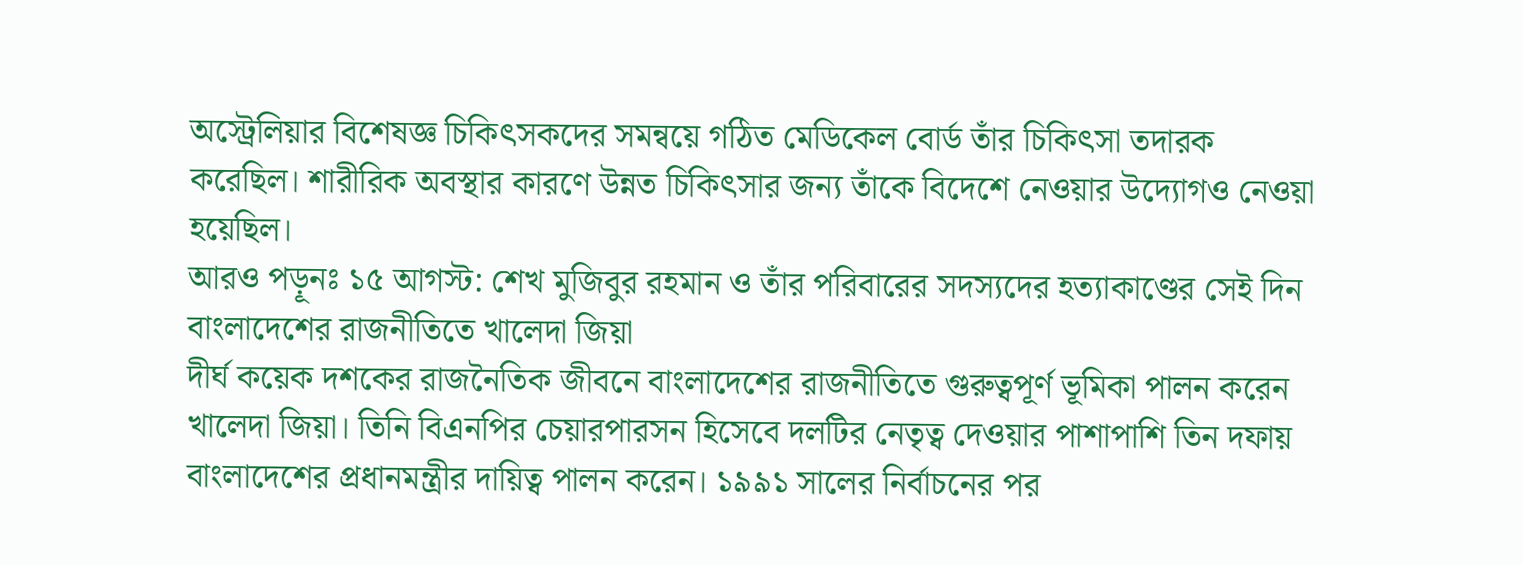অস্ট্রেলিয়ার বিশেষজ্ঞ চিকিৎসকদের সমন্বয়ে গঠিত মেডিকেল বোর্ড তাঁর চিকিৎসা তদারক করেছিল। শারীরিক অবস্থার কারণে উন্নত চিকিৎসার জন্য তাঁকে বিদেশে নেওয়ার উদ্যোগও নেওয়া হয়েছিল।
আরও পড়ূনঃ ১৫ আগস্ট: শেখ মুজিবুর রহমান ও তাঁর পরিবারের সদস্যদের হত্যাকাণ্ডের সেই দিন
বাংলাদেশের রাজনীতিতে খালেদা জিয়া
দীর্ঘ কয়েক দশকের রাজনৈতিক জীবনে বাংলাদেশের রাজনীতিতে গুরুত্বপূর্ণ ভূমিকা পালন করেন খালেদা জিয়া। তিনি বিএনপির চেয়ারপারসন হিসেবে দলটির নেতৃত্ব দেওয়ার পাশাপাশি তিন দফায় বাংলাদেশের প্রধানমন্ত্রীর দায়িত্ব পালন করেন। ১৯৯১ সালের নির্বাচনের পর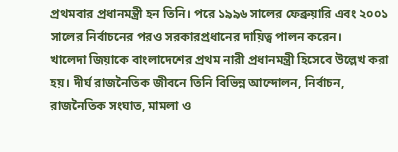প্রথমবার প্রধানমন্ত্রী হন তিনি। পরে ১৯৯৬ সালের ফেব্রুয়ারি এবং ২০০১ সালের নির্বাচনের পরও সরকারপ্রধানের দায়িত্ব পালন করেন।
খালেদা জিয়াকে বাংলাদেশের প্রথম নারী প্রধানমন্ত্রী হিসেবে উল্লেখ করা হয়। দীর্ঘ রাজনৈতিক জীবনে তিনি বিভিন্ন আন্দোলন, নির্বাচন, রাজনৈতিক সংঘাত, মামলা ও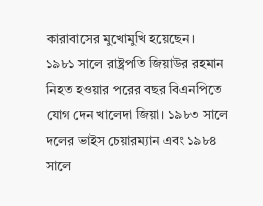কারাবাসের মুখোমুখি হয়েছেন।
১৯৮১ সালে রাষ্ট্রপতি জিয়াউর রহমান নিহত হওয়ার পরের বছর বিএনপিতে যোগ দেন খালেদা জিয়া। ১৯৮৩ সালে দলের ভাইস চেয়ারম্যান এবং ১৯৮৪ সালে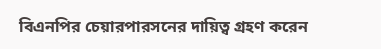বিএনপির চেয়ারপারসনের দায়িত্ব গ্রহণ করেন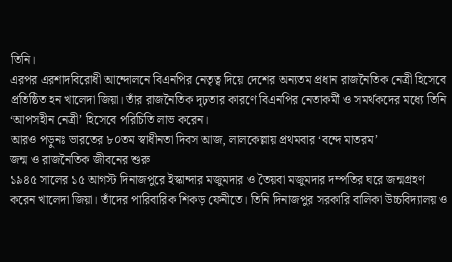তিনি।
এরপর এরশাদবিরোধী আন্দোলনে বিএনপির নেতৃত্ব দিয়ে দেশের অন্যতম প্রধান রাজনৈতিক নেত্রী হিসেবে প্রতিষ্ঠিত হন খালেদা জিয়া। তাঁর রাজনৈতিক দৃঢ়তার কারণে বিএনপির নেতাকর্মী ও সমর্থকদের মধ্যে তিনি ‘আপসহীন নেত্রী’ হিসেবে পরিচিতি লাভ করেন।
আরও পড়ুনঃ ভারতের ৮০তম স্বাধীনতা দিবস আজ, লালকেল্লায় প্রথমবার ‘বন্দে মাতরম’
জন্ম ও রাজনৈতিক জীবনের শুরু
১৯৪৫ সালের ১৫ আগস্ট দিনাজপুরে ইস্কান্দার মজুমদার ও তৈয়বা মজুমদার দম্পতির ঘরে জন্মগ্রহণ করেন খালেদা জিয়া। তাঁদের পারিবারিক শিকড় ফেনীতে। তিনি দিনাজপুর সরকারি বালিকা উচ্চবিদ্যালয় ও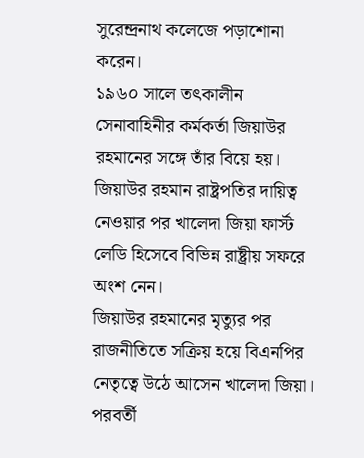সুরেন্দ্রনাথ কলেজে পড়াশোনা করেন।
১৯৬০ সালে তৎকালীন সেনাবাহিনীর কর্মকর্তা জিয়াউর রহমানের সঙ্গে তাঁর বিয়ে হয়। জিয়াউর রহমান রাষ্ট্রপতির দায়িত্ব নেওয়ার পর খালেদা জিয়া ফার্স্ট লেডি হিসেবে বিভিন্ন রাষ্ট্রীয় সফরে অংশ নেন।
জিয়াউর রহমানের মৃত্যুর পর রাজনীতিতে সক্রিয় হয়ে বিএনপির নেতৃত্বে উঠে আসেন খালেদা জিয়া। পরবর্তী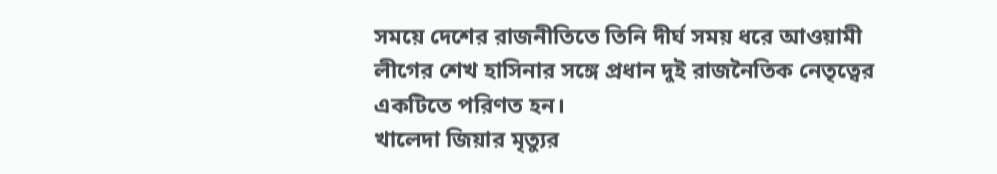সময়ে দেশের রাজনীতিতে তিনি দীর্ঘ সময় ধরে আওয়ামী লীগের শেখ হাসিনার সঙ্গে প্রধান দুই রাজনৈতিক নেতৃত্বের একটিতে পরিণত হন।
খালেদা জিয়ার মৃত্যুর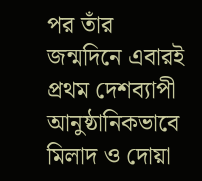পর তাঁর জন্মদিনে এবারই প্রথম দেশব্যাপী আনুষ্ঠানিকভাবে মিলাদ ও দোয়া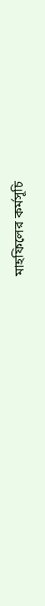মাহফিলের কর্মসূচি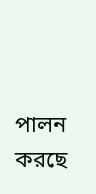পালন করছে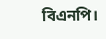বিএনপি।